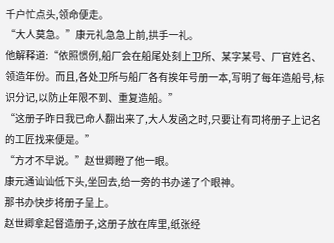千户忙点头,领命便走。
“大人莫急。”康元礼急急上前,拱手一礼。
他解释道:“依照惯例,船厂会在船尾处刻上卫所、某字某号、厂官姓名、领造年份。而且,各处卫所与船厂各有挨年号册一本,写明了每年造船号,标识分记,以防止年限不到、重复造船。”
“这册子昨日我已命人翻出来了,大人发函之时,只要让有司将册子上记名的工匠找来便是。”
“方才不早说。”赵世卿瞪了他一眼。
康元通讪讪低下头,坐回去,给一旁的书办递了个眼神。
那书办快步将册子呈上。
赵世卿拿起督造册子,这册子放在库里,纸张经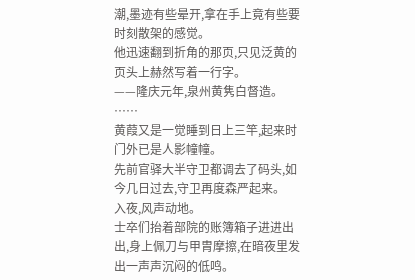潮,墨迹有些晕开,拿在手上竟有些要时刻散架的感觉。
他迅速翻到折角的那页,只见泛黄的页头上赫然写着一行字。
——隆庆元年,泉州黄隽白督造。
……
黄葭又是一觉睡到日上三竿,起来时门外已是人影幢幢。
先前官驿大半守卫都调去了码头,如今几日过去,守卫再度森严起来。
入夜,风声动地。
士卒们抬着部院的账簿箱子进进出出,身上佩刀与甲胄摩擦,在暗夜里发出一声声沉闷的低鸣。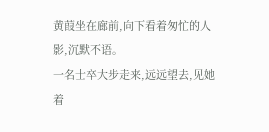黄葭坐在廊前,向下看着匆忙的人影,沉默不语。
一名士卒大步走来,远远望去,见她着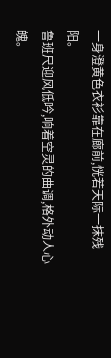一身澄黄色衣衫靠在廊前,恍若天际一抹残阳。
鲁班尺迎风低吟,响着空灵的曲调,格外动人心魄。